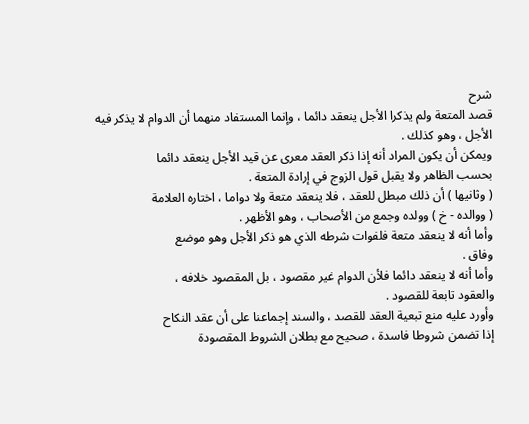شرح
قصد المتعة ولم يذكرا الأجل ينعقد دائما ، وإنما المستفاد منهما أن الدوام لا يذكر فيه
الأجل ، وهو كذلك .
ويمكن أن يكون المراد أنه إذا ذكر العقد معرى عن قيد الأجل ينعقد دائما
بحسب الظاهر ولا يقبل قول الزوج في إرادة المتعة .
( وثانيها ) أن ذلك مبطل للعقد ، فلا ينعقد متعة ولا دواما ، اختاره العلامة
( ووالده - خ ) وولده وجمع من الأصحاب ، وهو الأظهر .
وأما أنه لا ينعقد متعة فلفوات شرطه الذي هو ذكر الأجل وهو موضع
وفاق .
وأما أنه لا ينعقد دائما فلأن الدوام غير مقصود ، بل المقصود خلافه ،
والعقود تابعة للقصود .
وأورد عليه منع تبعية العقد للقصد ، والسند إجماعنا على أن عقد النكاح
إذا تضمن شروطا فاسدة ، صحيح مع بطلان الشروط المقصودة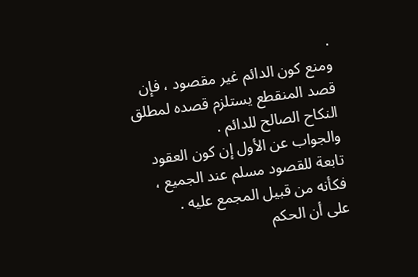.
ومنع كون الدائم غير مقصود ، فإن قصد المنقطع يستلزم قصده لمطلق
النكاح الصالح للدائم .
والجواب عن الأول إن كون العقود تابعة للقصود مسلم عند الجميع ،
فكأنه من قبيل المجمع عليه .
على أن الحكم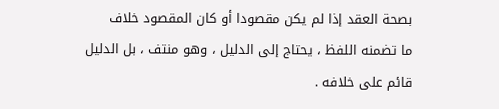بصحة العقد إذا لم يكن مقصودا أو كان المقصود خلاف
ما تضمنه اللفظ ، يحتاج إلى الدليل ، وهو منتف ، بل الدليل قائم على خلافه .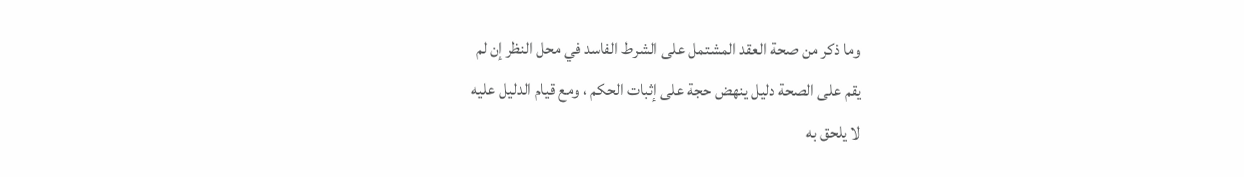وما ذكر من صحة العقد المشتمل على الشرط الفاسد في محل النظر إن لم
يقم على الصحة دليل ينهض حجة على إثبات الحكم ، ومع قيام الدليل عليه
لا يلحق به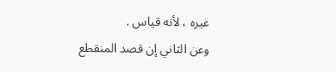غيره ، لأنه قياس .
وعن الثاني إن قصد المنقطع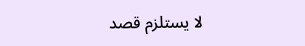لا يستلزم قصد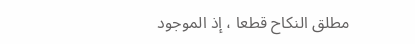مطلق النكاح قطعا ، إذ الموجود